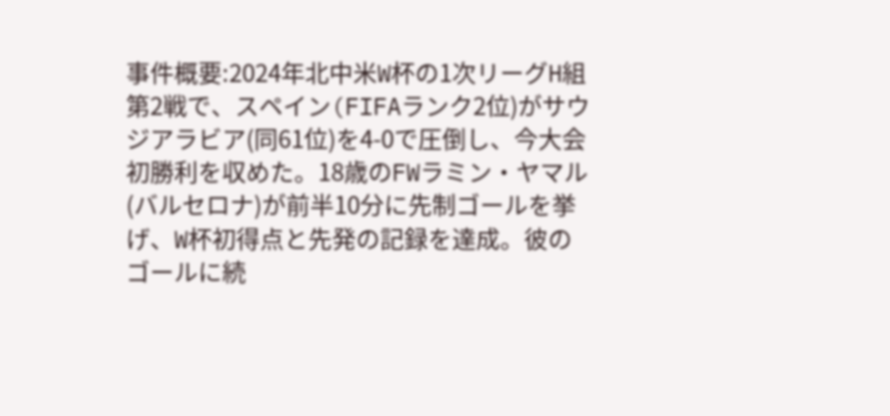事件概要:2024年北中米W杯の1次リーグH組第2戦で、スペイン(FIFAランク2位)がサウジアラビア(同61位)を4-0で圧倒し、今大会初勝利を収めた。18歳のFWラミン・ヤマル(バルセロナ)が前半10分に先制ゴールを挙げ、W杯初得点と先発の記録を達成。彼のゴールに続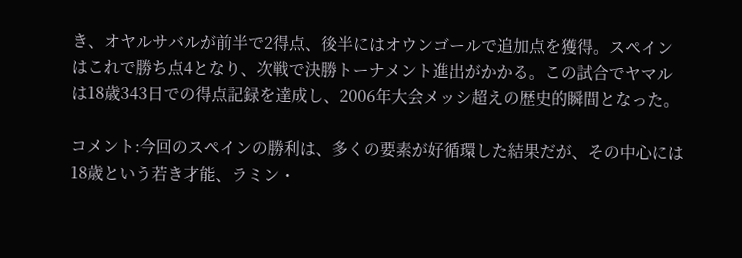き、オヤルサバルが前半で2得点、後半にはオウンゴールで追加点を獲得。スペインはこれで勝ち点4となり、次戦で決勝トーナメント進出がかかる。この試合でヤマルは18歳343日での得点記録を達成し、2006年大会メッシ超えの歴史的瞬間となった。

コメント:今回のスペインの勝利は、多くの要素が好循環した結果だが、その中心には18歳という若き才能、ラミン・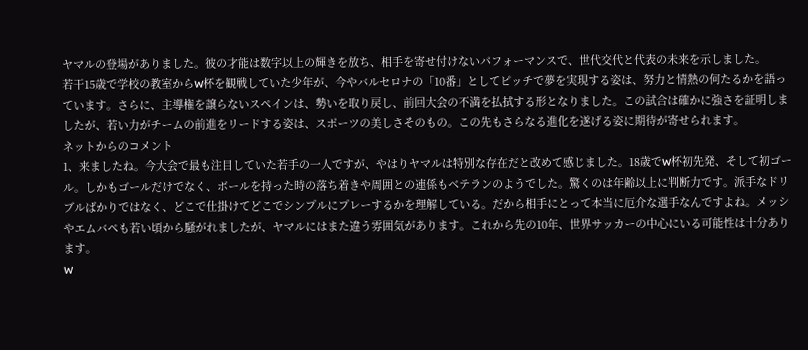ヤマルの登場がありました。彼の才能は数字以上の輝きを放ち、相手を寄せ付けないパフォーマンスで、世代交代と代表の未来を示しました。
若干15歳で学校の教室からW杯を観戦していた少年が、今やバルセロナの「10番」としてピッチで夢を実現する姿は、努力と情熱の何たるかを語っています。さらに、主導権を譲らないスペインは、勢いを取り戻し、前回大会の不満を払拭する形となりました。この試合は確かに強さを証明しましたが、若い力がチームの前進をリードする姿は、スポーツの美しさそのもの。この先もさらなる進化を遂げる姿に期待が寄せられます。
ネットからのコメント
1、来ましたね。今大会で最も注目していた若手の一人ですが、やはりヤマルは特別な存在だと改めて感じました。18歳でW杯初先発、そして初ゴール。しかもゴールだけでなく、ボールを持った時の落ち着きや周囲との連係もベテランのようでした。驚くのは年齢以上に判断力です。派手なドリブルばかりではなく、どこで仕掛けてどこでシンプルにプレーするかを理解している。だから相手にとって本当に厄介な選手なんですよね。メッシやエムバペも若い頃から騒がれましたが、ヤマルにはまた違う雰囲気があります。これから先の10年、世界サッカーの中心にいる可能性は十分あります。
W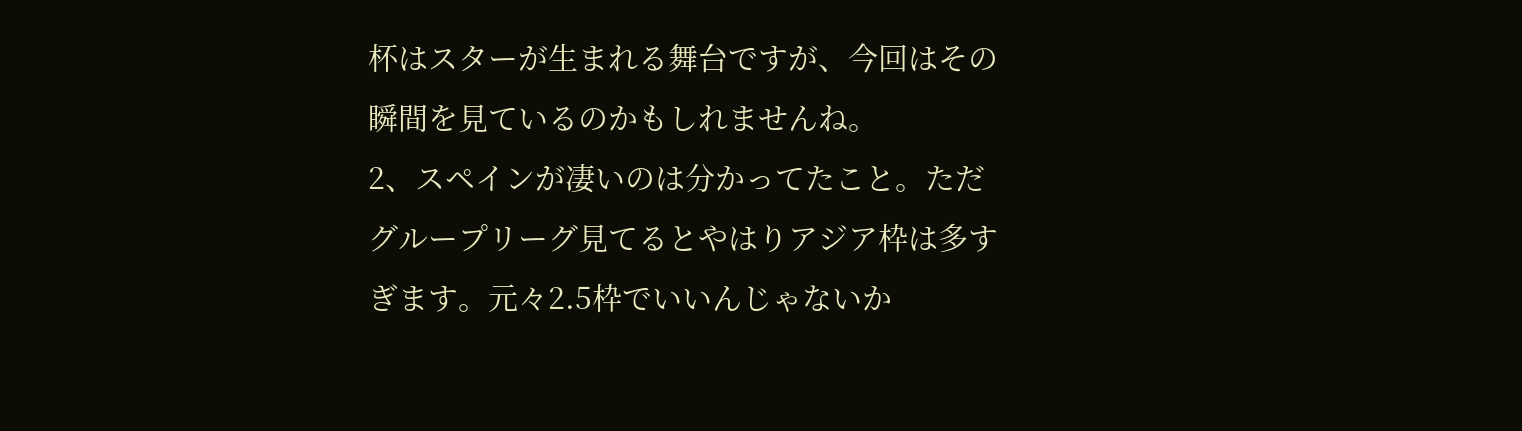杯はスターが生まれる舞台ですが、今回はその瞬間を見ているのかもしれませんね。
2、スペインが凄いのは分かってたこと。ただグループリーグ見てるとやはりアジア枠は多すぎます。元々2.5枠でいいんじゃないか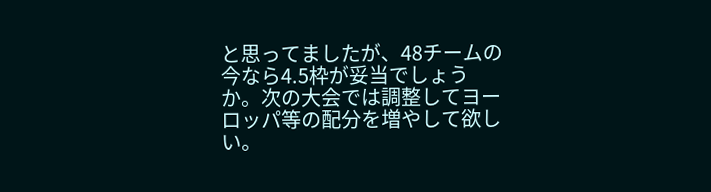と思ってましたが、48チームの今なら4.5枠が妥当でしょうか。次の大会では調整してヨーロッパ等の配分を増やして欲しい。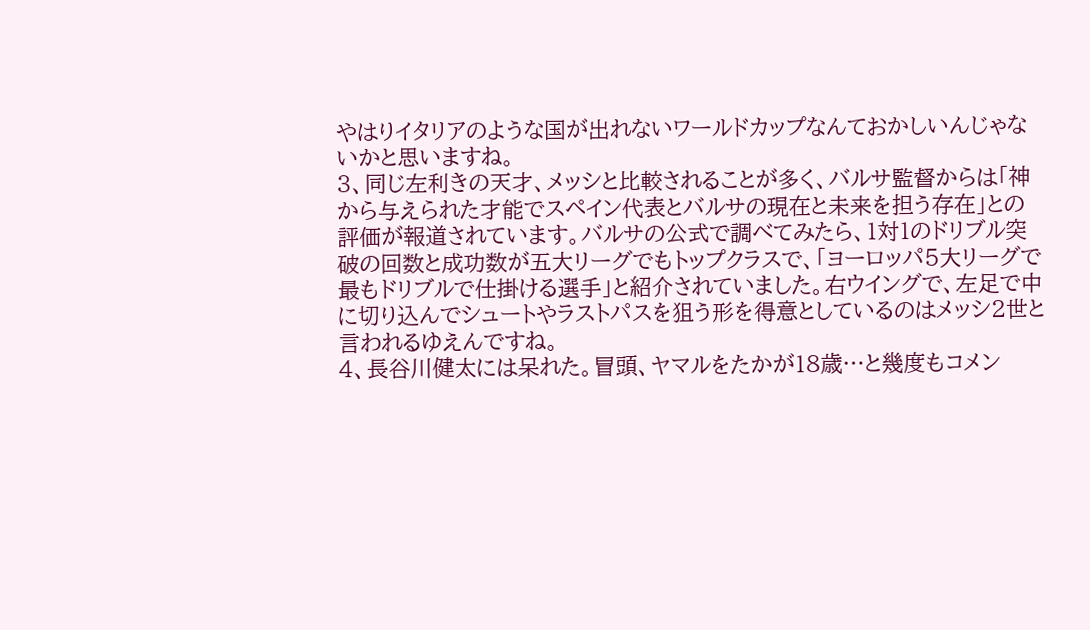やはりイタリアのような国が出れないワールドカップなんておかしいんじゃないかと思いますね。
3、同じ左利きの天才、メッシと比較されることが多く、バルサ監督からは「神から与えられた才能でスペイン代表とバルサの現在と未来を担う存在」との評価が報道されています。バルサの公式で調べてみたら、1対1のドリブル突破の回数と成功数が五大リーグでもトップクラスで、「ヨーロッパ5大リーグで最もドリブルで仕掛ける選手」と紹介されていました。右ウイングで、左足で中に切り込んでシュートやラストパスを狙う形を得意としているのはメッシ2世と言われるゆえんですね。
4、長谷川健太には呆れた。冒頭、ヤマルをたかが18歳…と幾度もコメン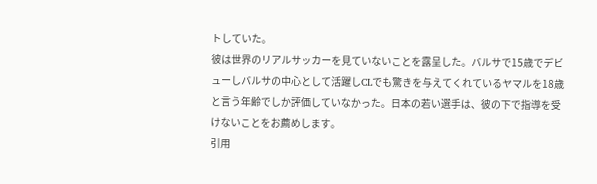トしていた。
彼は世界のリアルサッカーを見ていないことを露呈した。バルサで15歳でデビューしバルサの中心として活躍しCLでも驚きを与えてくれているヤマルを18歳と言う年齢でしか評価していなかった。日本の若い選手は、彼の下で指導を受けないことをお薦めします。
引用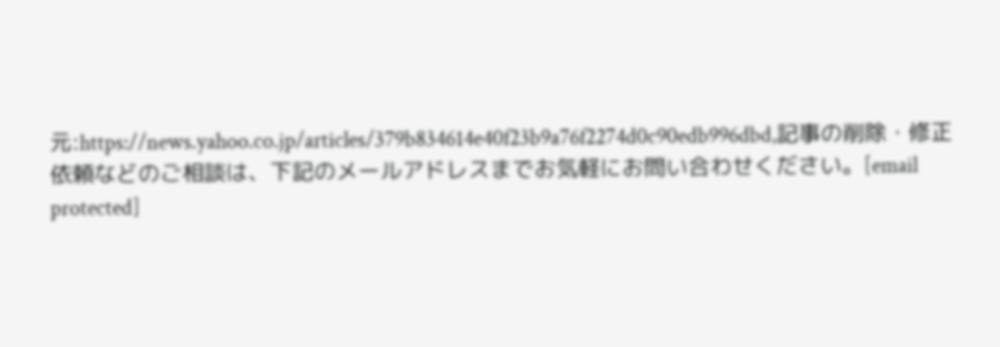元:https://news.yahoo.co.jp/articles/379b834614e40f23b9a76f2274d0c90edb996dbd,記事の削除・修正依頼などのご相談は、下記のメールアドレスまでお気軽にお問い合わせください。[email protected]